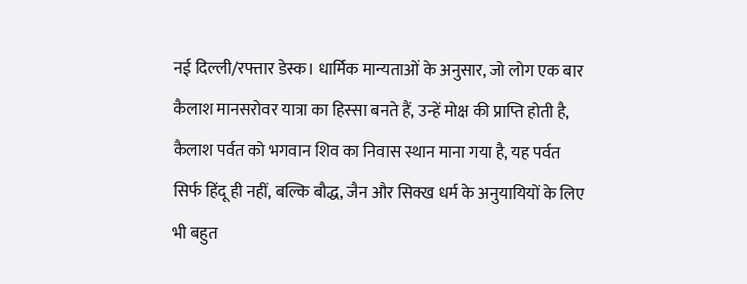नई दिल्ली/रफ्तार डेस्क। धार्मिक मान्यताओं के अनुसार, जो लोग एक बार कैलाश मानसरोवर यात्रा का हिस्सा बनते हैं, उन्हें मोक्ष की प्राप्ति होती है, कैलाश पर्वत को भगवान शिव का निवास स्थान माना गया है, यह पर्वत सिर्फ हिंदू ही नहीं, बल्कि बौद्ध, जैन और सिक्ख धर्म के अनुयायियों के लिए भी बहुत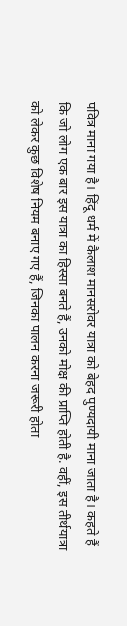पवित्र माना गया है। हिंदू धर्म में कैलाश मानसरोवर यात्रा को बेहद पुण्यदायी माना जाता है। कहते हैं कि जो लोग एक बार इस यात्रा का हिस्सा बनते हैं, उनको मोक्ष की प्राप्ति होती है. वहीं, इस तीर्थयात्रा को लेकर कुछ विशेष नियम बनाए गए हैं, जिनका पालन करना जरूरी होता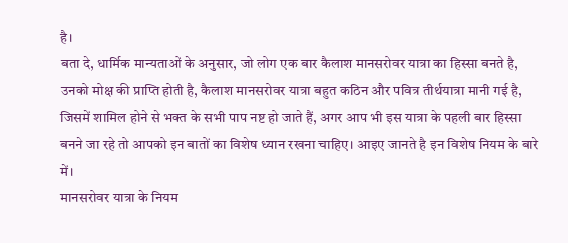है।
बता दे, धार्मिक मान्यताओं के अनुसार, जो लोग एक बार कैलाश मानसरोवर यात्रा का हिस्सा बनते है, उनको मोक्ष की प्राप्ति होती है, कैलाश मानसरोवर यात्रा बहुत कठिन और पवित्र तीर्थयात्रा मानी गई है, जिसमें शामिल होने से भक्त के सभी पाप नष्ट हो जाते हैं, अगर आप भी इस यात्रा के पहली बार हिस्सा बनने जा रहे तो आपको इन बातों का विशेष ध्यान रखना चाहिए। आइए जानते है इन विशेष नियम के बारे में।
मानसरोवर यात्रा के नियम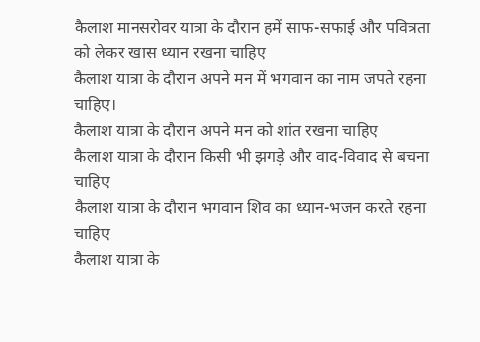कैलाश मानसरोवर यात्रा के दौरान हमें साफ-सफाई और पवित्रता को लेकर खास ध्यान रखना चाहिए
कैलाश यात्रा के दौरान अपने मन में भगवान का नाम जपते रहना चाहिए।
कैलाश यात्रा के दौरान अपने मन को शांत रखना चाहिए
कैलाश यात्रा के दौरान किसी भी झगड़े और वाद-विवाद से बचना चाहिए
कैलाश यात्रा के दौरान भगवान शिव का ध्यान-भजन करते रहना चाहिए
कैलाश यात्रा के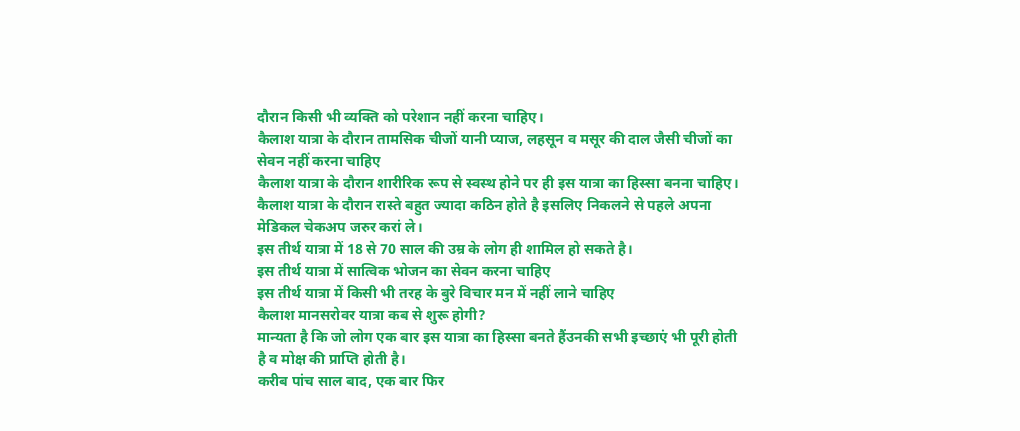दौरान किसी भी व्यक्ति को परेशान नहीं करना चाहिए।
कैलाश यात्रा के दौरान तामसिक चीजों यानी प्याज, लहसून व मसूर की दाल जैसी चीजों का सेवन नहीं करना चाहिए
कैलाश यात्रा के दौरान शारीरिक रूप से स्वस्थ होने पर ही इस यात्रा का हिस्सा बनना चाहिए।
कैलाश यात्रा के दौरान रास्ते बहुत ज्यादा कठिन होते है इसलिए निकलने से पहले अपना मेडिकल चेकअप जरुर करां ले।
इस तीर्थ यात्रा में 18 से 70 साल की उम्र के लोग ही शामिल हो सकते है।
इस तीर्थ यात्रा में सात्विक भोजन का सेवन करना चाहिए
इस तीर्थ यात्रा में किसी भी तरह के बुरे विचार मन में नहीं लाने चाहिए
कैलाश मानसरोवर यात्रा कब से शुरू होगी?
मान्यता है कि जो लोग एक बार इस यात्रा का हिस्सा बनते हैंउनकी सभी इच्छाएं भी पूरी होती है व मोक्ष की प्राप्ति होती है।
करीब पांच साल बाद, एक बार फिर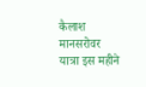कैलाश मानसरोवर यात्रा इस महीने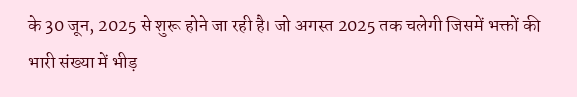के 30 जून, 2025 से शुरू होने जा रही है। जो अगस्त 2025 तक चलेगी जिसमें भक्तों की भारी संख्या में भीड़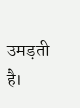उमड़ती है।